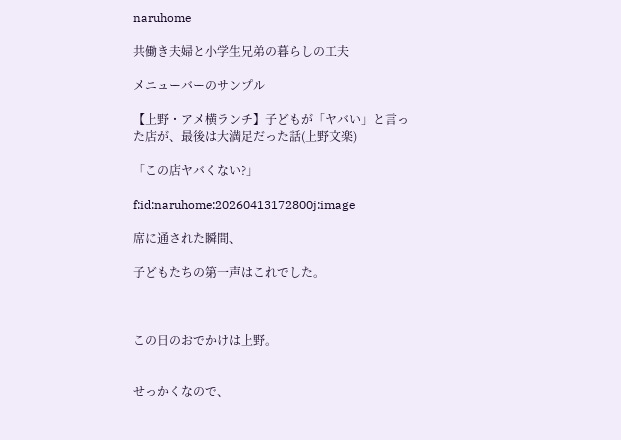naruhome

共働き夫婦と小学生兄弟の暮らしの工夫

メニューバーのサンプル

【上野・アメ横ランチ】子どもが「ヤバい」と言った店が、最後は大満足だった話(上野文楽)

「この店ヤバくない?」

f:id:naruhome:20260413172800j:image

席に通された瞬間、

子どもたちの第一声はこれでした。



この日のおでかけは上野。


せっかくなので、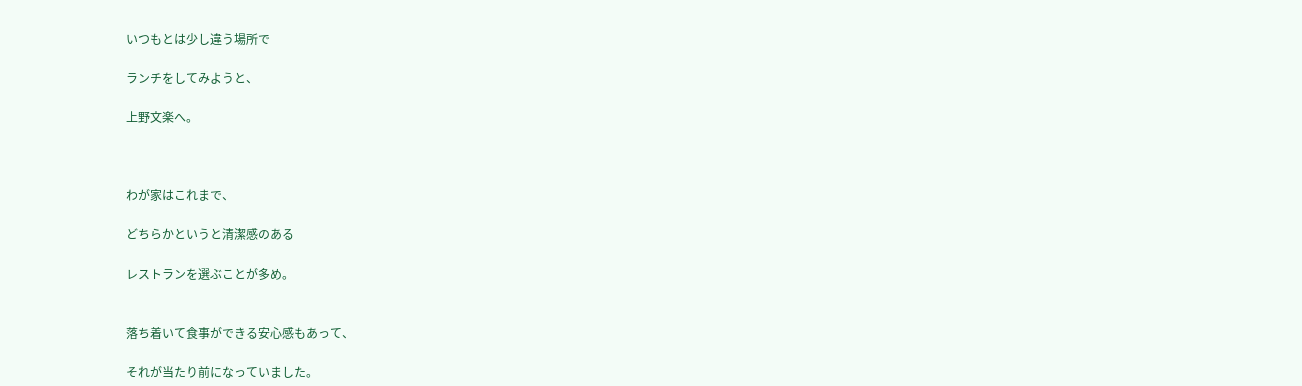いつもとは少し違う場所で

ランチをしてみようと、

上野文楽へ。



わが家はこれまで、

どちらかというと清潔感のある

レストランを選ぶことが多め。


落ち着いて食事ができる安心感もあって、

それが当たり前になっていました。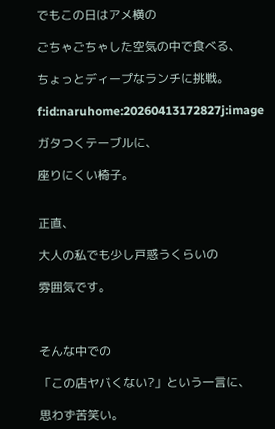でもこの日はアメ横の

ごちゃごちゃした空気の中で食べる、

ちょっとディープなランチに挑戦。

f:id:naruhome:20260413172827j:image

ガタつくテーブルに、

座りにくい椅子。


正直、

大人の私でも少し戸惑うくらいの

雰囲気です。



そんな中での

「この店ヤバくない?」という一言に、

思わず苦笑い。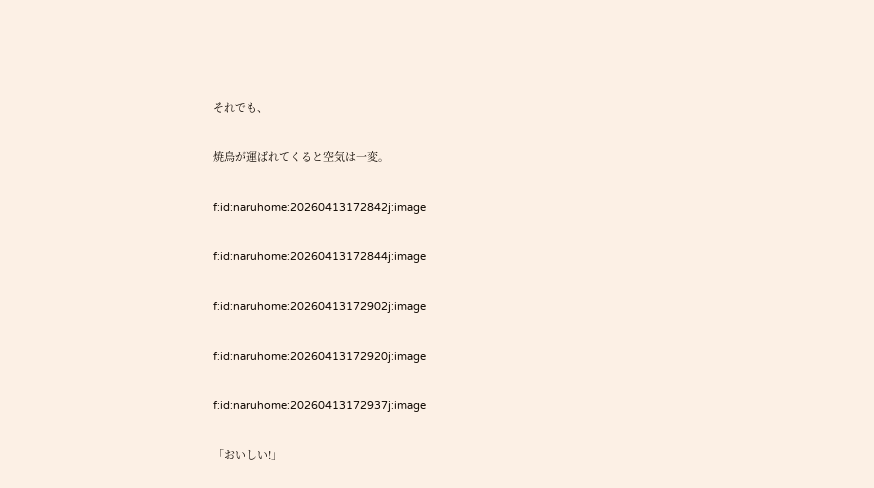それでも、

焼鳥が運ばれてくると空気は一変。

f:id:naruhome:20260413172842j:image

f:id:naruhome:20260413172844j:image

f:id:naruhome:20260413172902j:image

f:id:naruhome:20260413172920j:image

f:id:naruhome:20260413172937j:image

「おいしい!」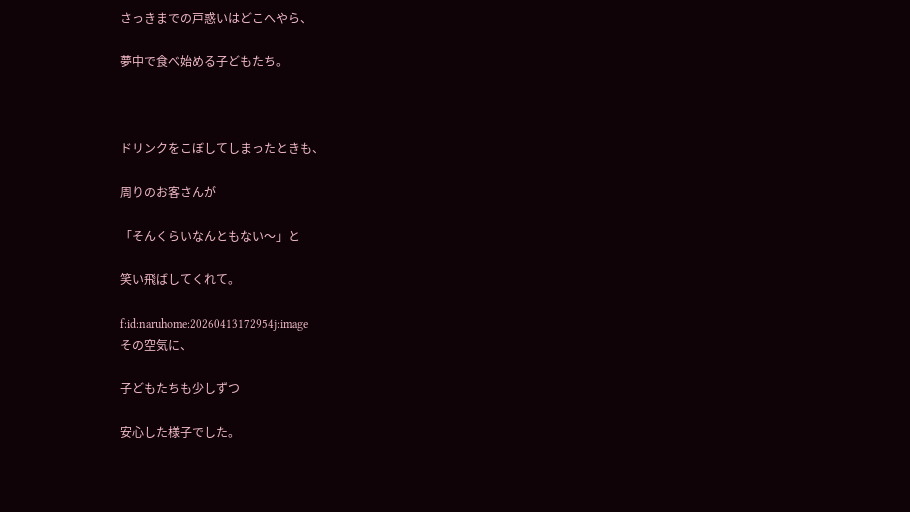さっきまでの戸惑いはどこへやら、

夢中で食べ始める子どもたち。



ドリンクをこぼしてしまったときも、

周りのお客さんが

「そんくらいなんともない〜」と

笑い飛ばしてくれて。

f:id:naruhome:20260413172954j:image
その空気に、

子どもたちも少しずつ

安心した様子でした。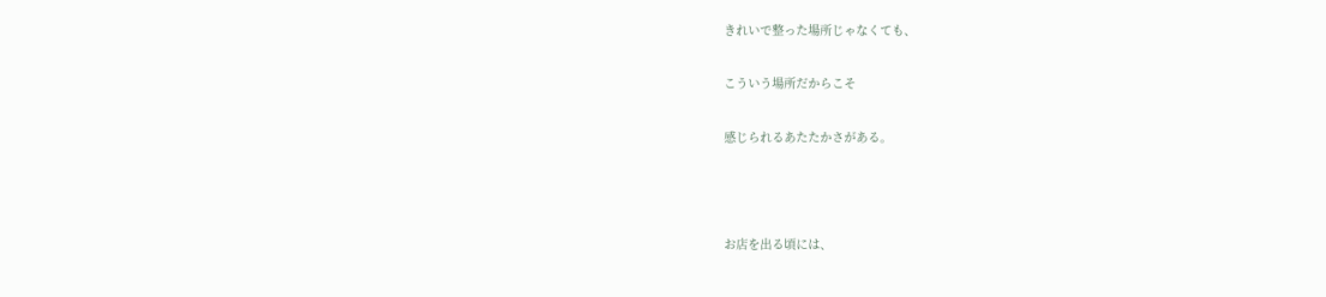きれいで整った場所じゃなくても、

こういう場所だからこそ

感じられるあたたかさがある。



お店を出る頃には、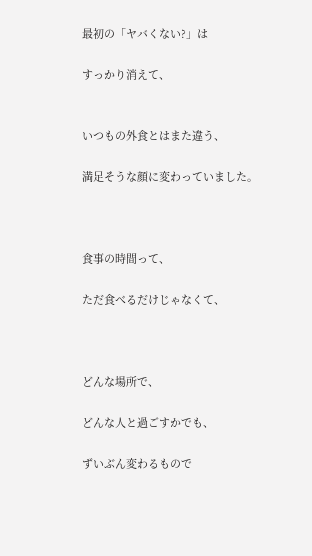最初の「ヤバくない?」は

すっかり消えて、


いつもの外食とはまた違う、

満足そうな顔に変わっていました。



食事の時間って、

ただ食べるだけじゃなくて、



どんな場所で、

どんな人と過ごすかでも、

ずいぶん変わるもので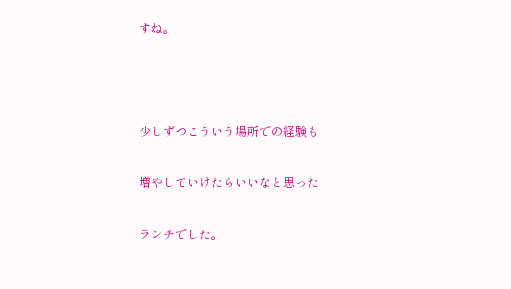すね。



少しずつこういう場所での経験も

増やしていけたらいいなと思った

ランチでした。